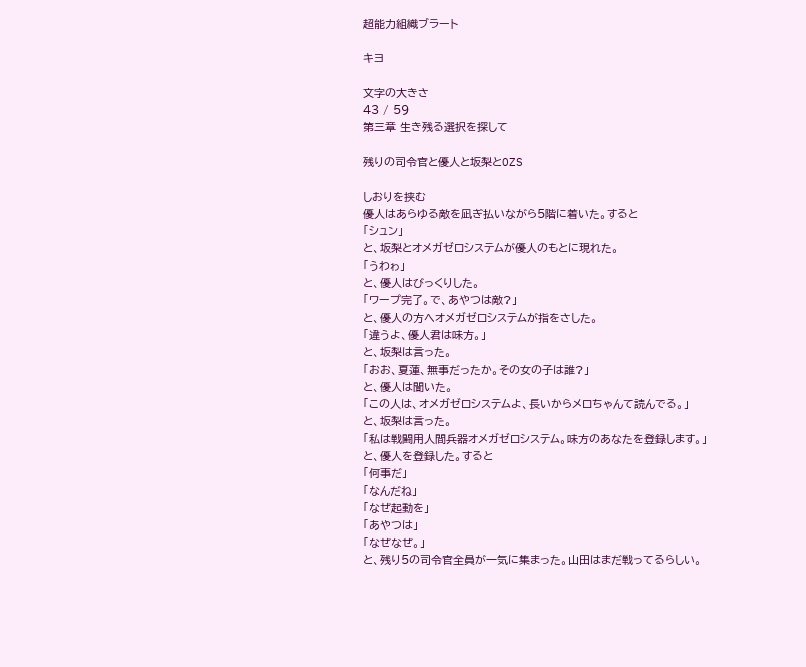超能力組織ブラート

キヨ

文字の大きさ
43 / 59
第三章 生き残る選択を探して

残りの司令官と優人と坂梨とOZS

しおりを挟む
優人はあらゆる敵を凪ぎ払いながら5階に着いた。すると
「シュン」
と、坂梨とオメガゼロシステムが優人のもとに現れた。
「うわゎ」
と、優人はびっくりした。
「ワープ完了。で、あやつは敵?」
と、優人の方へオメガゼロシステムが指をさした。
「違うよ、優人君は味方。」
と、坂梨は言った。
「おお、夏蓮、無事だったか。その女の子は誰?」
と、優人は聞いた。
「この人は、オメガゼロシステムよ、長いからメロちゃんて読んでる。」
と、坂梨は言った。
「私は戦闘用人間兵器オメガゼロシステム。味方のあなたを登録します。」
と、優人を登録した。すると
「何事だ」
「なんだね」
「なぜ起動を」
「あやつは」
「なぜなぜ。」
と、残り5の司令官全員が一気に集まった。山田はまだ戦ってるらしい。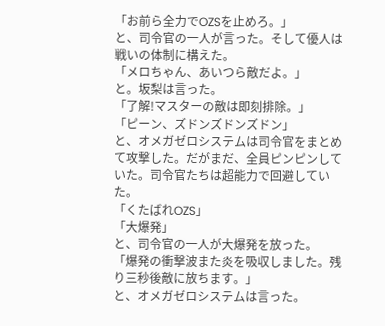「お前ら全力でOZSを止めろ。」
と、司令官の一人が言った。そして優人は戦いの体制に構えた。
「メロちゃん、あいつら敵だよ。」
と。坂梨は言った。
「了解!マスターの敵は即刻排除。」
「ピーン、ズドンズドンズドン」
と、オメガゼロシステムは司令官をまとめて攻撃した。だがまだ、全員ピンピンしていた。司令官たちは超能力で回避していた。
「くたばれOZS」
「大爆発」
と、司令官の一人が大爆発を放った。
「爆発の衝撃波また炎を吸収しました。残り三秒後敵に放ちます。」
と、オメガゼロシステムは言った。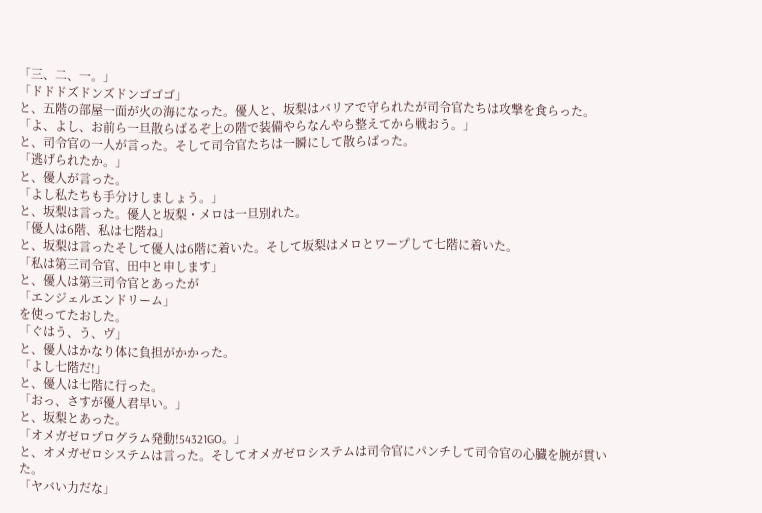「三、二、一。」
「ドドドズドンズドンゴゴゴ」
と、五階の部屋一面が火の海になった。優人と、坂梨はバリアで守られたが司令官たちは攻撃を食らった。
「よ、よし、お前ら一旦散らばるぞ上の階で装備やらなんやら整えてから戦おう。」
と、司令官の一人が言った。そして司令官たちは一瞬にして散らばった。
「逃げられたか。」
と、優人が言った。
「よし私たちも手分けしましょう。」
と、坂梨は言った。優人と坂梨・メロは一旦別れた。
「優人は6階、私は七階ね」
と、坂梨は言ったそして優人は6階に着いた。そして坂梨はメロとワープして七階に着いた。
「私は第三司令官、田中と申します」
と、優人は第三司令官とあったが
「エンジェルエンドリーム」
を使ってたおした。
「ぐはう、う、ヴ」
と、優人はかなり体に負担がかかった。
「よし七階だ!」
と、優人は七階に行った。
「おっ、さすが優人君早い。」
と、坂梨とあった。
「オメガゼロプログラム発動!54321GO。」
と、オメガゼロシステムは言った。そしてオメガゼロシステムは司令官にパンチして司令官の心臓を腕が貫いた。
「ヤバい力だな」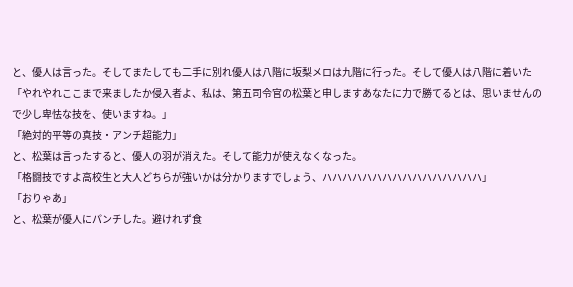と、優人は言った。そしてまたしても二手に別れ優人は八階に坂梨メロは九階に行った。そして優人は八階に着いた
「やれやれここまで来ましたか侵入者よ、私は、第五司令官の松葉と申しますあなたに力で勝てるとは、思いませんので少し卑怯な技を、使いますね。」
「絶対的平等の真技・アンチ超能力」
と、松葉は言ったすると、優人の羽が消えた。そして能力が使えなくなった。
「格闘技ですよ高校生と大人どちらが強いかは分かりますでしょう、ハハハハハハハハハハハハハハハハ」
「おりゃあ」
と、松葉が優人にパンチした。避けれず食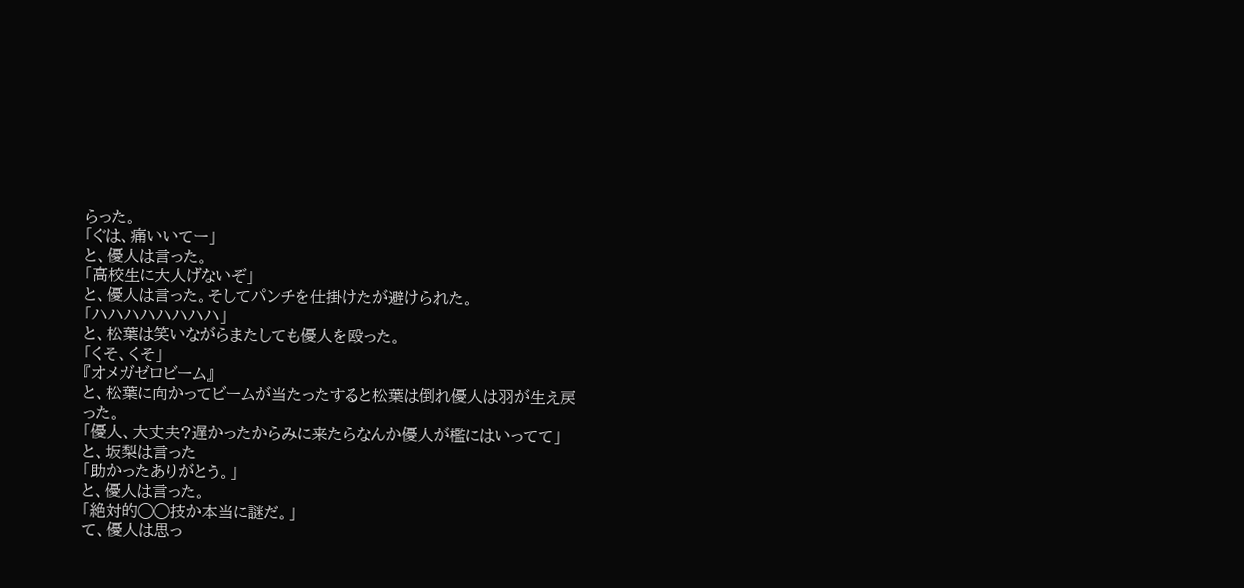らった。
「ぐは、痛いいてー」
と、優人は言った。
「高校生に大人げないぞ」
と、優人は言った。そしてパンチを仕掛けたが避けられた。
「ハハハハハハハハ」
と、松葉は笑いながらまたしても優人を殴った。
「くそ、くそ」
『オメガゼロビーム』
と、松葉に向かってビームが当たったすると松葉は倒れ優人は羽が生え戻った。
「優人、大丈夫?遅かったからみに来たらなんか優人が檻にはいってて」
と、坂梨は言った
「助かったありがとう。」
と、優人は言った。
「絶対的◯◯技か本当に謎だ。」
て、優人は思っ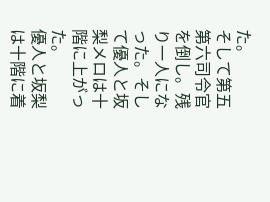た。
そして第五第六司令官を倒し。残り一人になった。そして優人と坂梨メロは十階に上がった。
優人と坂梨は十階に着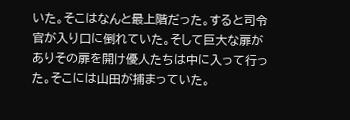いた。そこはなんと最上階だった。すると司令官が入り口に倒れていた。そして巨大な扉がありその扉を開け優人たちは中に入って行った。そこには山田が捕まっていた。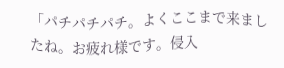「パチパチパチ。よくここまで来ましたね。お疲れ様です。侵入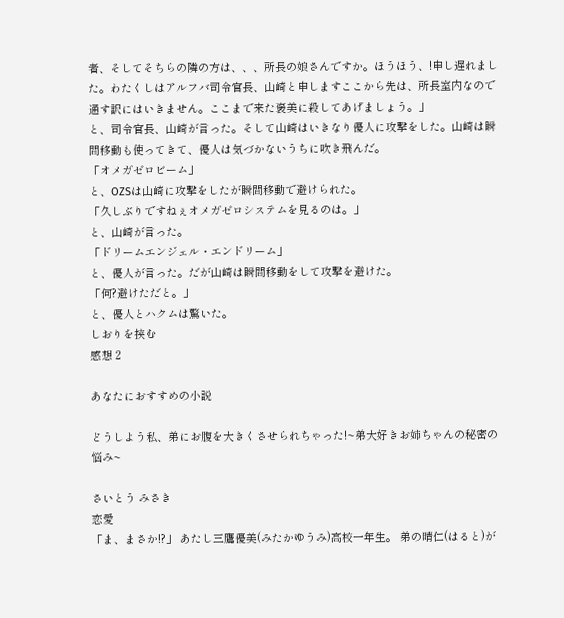者、そしてそちらの隣の方は、、、所長の娘さんですか。ほうほう、!申し遅れました。わたくしはアルフバ司令官長、山崎と申しますここから先は、所長室内なので通す訳にはいきません。ここまで来た褒美に殺してあげましょう。」
と、司令官長、山崎が言った。そして山崎はいきなり優人に攻撃をした。山崎は瞬間移動も使ってきて、優人は気づかないうちに吹き飛んだ。
「オメガゼロビーム」
と、OZSは山崎に攻撃をしたが瞬間移動で避けられた。
「久しぶりですねぇオメガゼロシステムを見るのは。」
と、山崎が言った。
「ドリームエンジェル・エンドリーム」
と、優人が言った。だが山崎は瞬間移動をして攻撃を避けた。
「何?避けただと。」
と、優人とハクムは驚いた。
しおりを挟む
感想 2

あなたにおすすめの小説

どうしよう私、弟にお腹を大きくさせられちゃった!~弟大好きお姉ちゃんの秘密の悩み~

さいとう みさき
恋愛
「ま、まさか!?」 あたし三鷹優美(みたかゆうみ)高校一年生。 弟の晴仁(はると)が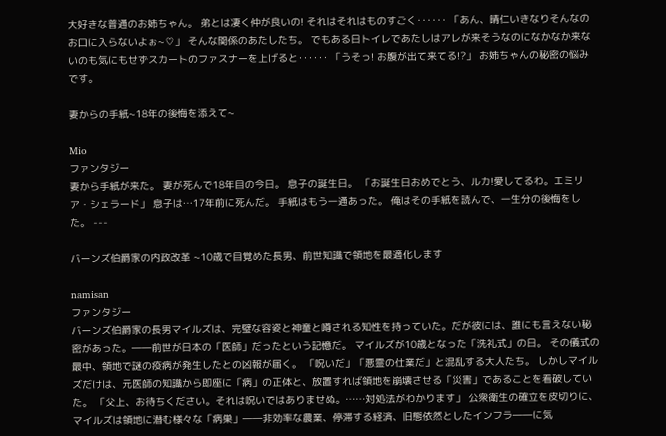大好きな普通のお姉ちゃん。 弟とは凄く仲が良いの! それはそれはものすごく‥‥‥ 「あん、晴仁いきなりそんなのお口に入らないよぉ~♡」 そんな関係のあたしたち。 でもある日トイレであたしはアレが来そうなのになかなか来ないのも気にもせずスカートのファスナーを上げると‥‥‥ 「うそっ! お腹が出て来てる!?」 お姉ちゃんの秘密の悩みです。

妻からの手紙~18年の後悔を添えて~

Mio
ファンタジー
妻から手紙が来た。 妻が死んで18年目の今日。 息子の誕生日。 「お誕生日おめでとう、ルカ!愛してるわ。エミリア・シェラード」 息子は…17年前に死んだ。 手紙はもう一通あった。 俺はその手紙を読んで、一生分の後悔をした。 ---

バーンズ伯爵家の内政改革 ~10歳で目覚めた長男、前世知識で領地を最適化します

namisan
ファンタジー
バーンズ伯爵家の長男マイルズは、完璧な容姿と神童と噂される知性を持っていた。だが彼には、誰にも言えない秘密があった。――前世が日本の「医師」だったという記憶だ。 マイルズが10歳となった「洗礼式」の日。 その儀式の最中、領地で謎の疫病が発生したとの凶報が届く。 「呪いだ」「悪霊の仕業だ」と混乱する大人たち。 しかしマイルズだけは、元医師の知識から即座に「病」の正体と、放置すれば領地を崩壊させる「災害」であることを看破していた。 「父上、お待ちください。それは呪いではありませぬ。……対処法がわかります」 公衆衛生の確立を皮切りに、マイルズは領地に潜む様々な「病巣」――非効率な農業、停滞する経済、旧態依然としたインフラ――に気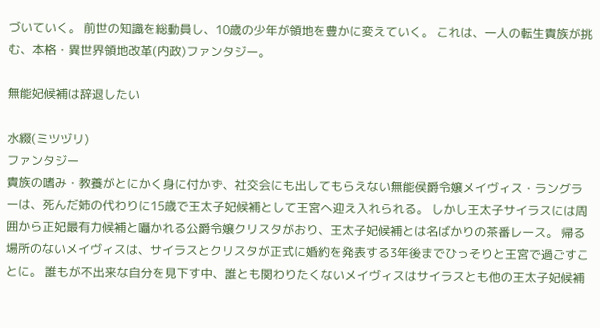づいていく。 前世の知識を総動員し、10歳の少年が領地を豊かに変えていく。 これは、一人の転生貴族が挑む、本格・異世界領地改革(内政)ファンタジー。

無能妃候補は辞退したい

水綴(ミツヅリ)
ファンタジー
貴族の嗜み・教養がとにかく身に付かず、社交会にも出してもらえない無能侯爵令嬢メイヴィス・ラングラーは、死んだ姉の代わりに15歳で王太子妃候補として王宮へ迎え入れられる。 しかし王太子サイラスには周囲から正妃最有力候補と囁かれる公爵令嬢クリスタがおり、王太子妃候補とは名ばかりの茶番レース。 帰る場所のないメイヴィスは、サイラスとクリスタが正式に婚約を発表する3年後までひっそりと王宮で過ごすことに。 誰もが不出来な自分を見下す中、誰とも関わりたくないメイヴィスはサイラスとも他の王太子妃候補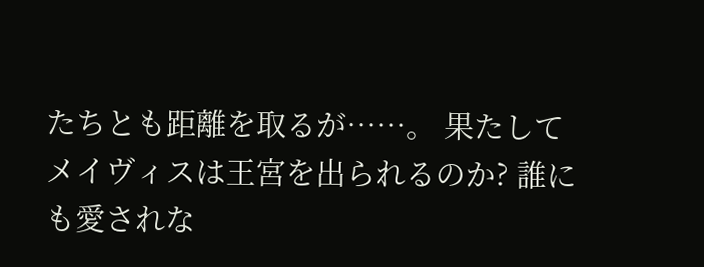たちとも距離を取るが……。 果たしてメイヴィスは王宮を出られるのか? 誰にも愛されな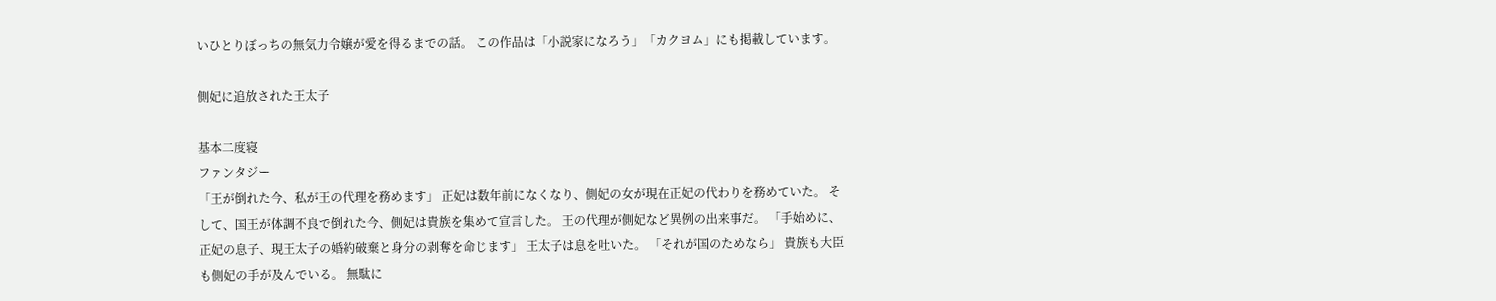いひとりぼっちの無気力令嬢が愛を得るまでの話。 この作品は「小説家になろう」「カクヨム」にも掲載しています。

側妃に追放された王太子

基本二度寝
ファンタジー
「王が倒れた今、私が王の代理を務めます」 正妃は数年前になくなり、側妃の女が現在正妃の代わりを務めていた。 そして、国王が体調不良で倒れた今、側妃は貴族を集めて宣言した。 王の代理が側妃など異例の出来事だ。 「手始めに、正妃の息子、現王太子の婚約破棄と身分の剥奪を命じます」 王太子は息を吐いた。 「それが国のためなら」 貴族も大臣も側妃の手が及んでいる。 無駄に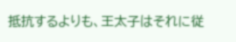抵抗するよりも、王太子はそれに従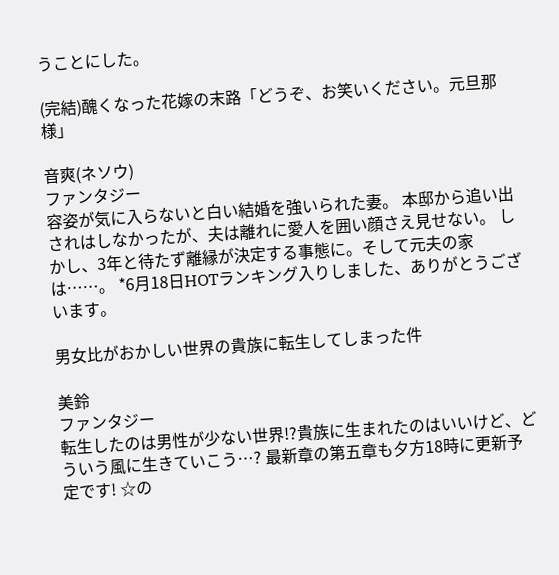うことにした。

(完結)醜くなった花嫁の末路「どうぞ、お笑いください。元旦那様」

音爽(ネソウ)
ファンタジー
容姿が気に入らないと白い結婚を強いられた妻。 本邸から追い出されはしなかったが、夫は離れに愛人を囲い顔さえ見せない。 しかし、3年と待たず離縁が決定する事態に。そして元夫の家は……。 *6月18日HOTランキング入りしました、ありがとうございます。

男女比がおかしい世界の貴族に転生してしまった件

美鈴
ファンタジー
転生したのは男性が少ない世界!?貴族に生まれたのはいいけど、どういう風に生きていこう…? 最新章の第五章も夕方18時に更新予定です! ☆の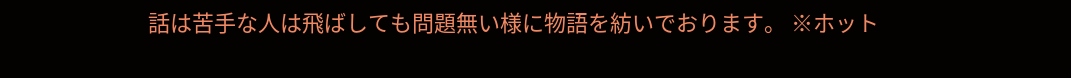話は苦手な人は飛ばしても問題無い様に物語を紡いでおります。 ※ホット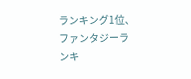ランキング1位、ファンタジーランキ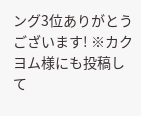ング3位ありがとうございます! ※カクヨム様にも投稿して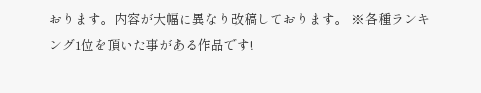おります。内容が大幅に異なり改稿しております。 ※各種ランキング1位を頂いた事がある作品です!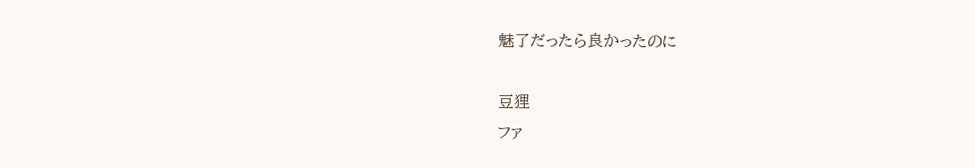魅了だったら良かったのに

豆狸
ファ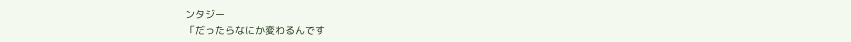ンタジー
「だったらなにか変わるんです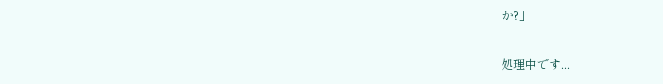か?」

処理中です...